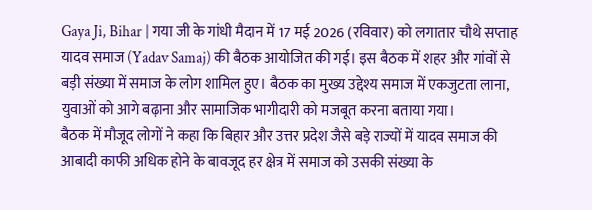Gaya Ji, Bihar | गया जी के गांधी मैदान में 17 मई 2026 (रविवार) को लगातार चौथे सप्ताह यादव समाज (Yadav Samaj) की बैठक आयोजित की गई। इस बैठक में शहर और गांवों से बड़ी संख्या में समाज के लोग शामिल हुए। बैठक का मुख्य उद्देश्य समाज में एकजुटता लाना, युवाओं को आगे बढ़ाना और सामाजिक भागीदारी को मजबूत करना बताया गया।
बैठक में मौजूद लोगों ने कहा कि बिहार और उत्तर प्रदेश जैसे बड़े राज्यों में यादव समाज की आबादी काफी अधिक होने के बावजूद हर क्षेत्र में समाज को उसकी संख्या के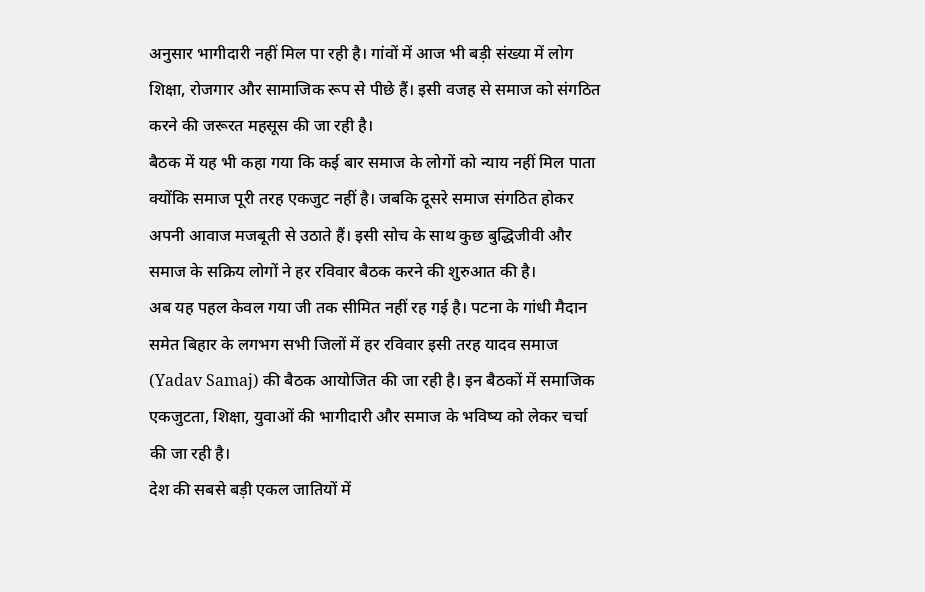अनुसार भागीदारी नहीं मिल पा रही है। गांवों में आज भी बड़ी संख्या में लोग शिक्षा, रोजगार और सामाजिक रूप से पीछे हैं। इसी वजह से समाज को संगठित करने की जरूरत महसूस की जा रही है।
बैठक में यह भी कहा गया कि कई बार समाज के लोगों को न्याय नहीं मिल पाता क्योंकि समाज पूरी तरह एकजुट नहीं है। जबकि दूसरे समाज संगठित होकर अपनी आवाज मजबूती से उठाते हैं। इसी सोच के साथ कुछ बुद्धिजीवी और समाज के सक्रिय लोगों ने हर रविवार बैठक करने की शुरुआत की है।
अब यह पहल केवल गया जी तक सीमित नहीं रह गई है। पटना के गांधी मैदान समेत बिहार के लगभग सभी जिलों में हर रविवार इसी तरह यादव समाज (Yadav Samaj) की बैठक आयोजित की जा रही है। इन बैठकों में समाजिक एकजुटता, शिक्षा, युवाओं की भागीदारी और समाज के भविष्य को लेकर चर्चा की जा रही है।
देश की सबसे बड़ी एकल जातियों में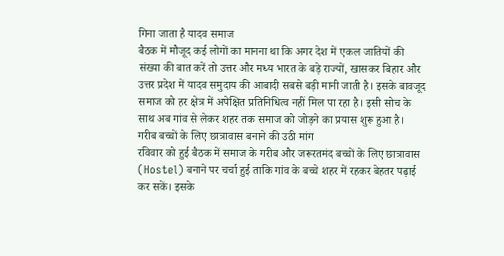गिना जाता है यादव समाज
बैठक में मौजूद कई लोगों का मानना था कि अगर देश में एकल जातियों की संख्या की बात करें तो उत्तर और मध्य भारत के बड़े राज्यों, खासकर बिहार और उत्तर प्रदेश में यादव समुदाय की आबादी सबसे बड़ी मानी जाती है। इसके बावजूद समाज को हर क्षेत्र में अपेक्षित प्रतिनिधित्व नहीं मिल पा रहा है। इसी सोच के साथ अब गांव से लेकर शहर तक समाज को जोड़ने का प्रयास शुरू हुआ है।
गरीब बच्चों के लिए छात्रावास बनाने की उठी मांग
रविवार को हुई बैठक में समाज के गरीब और जरूरतमंद बच्चों के लिए छात्रावास (Hostel) बनाने पर चर्चा हुई ताकि गांव के बच्चे शहर में रहकर बेहतर पढ़ाई कर सकें। इसके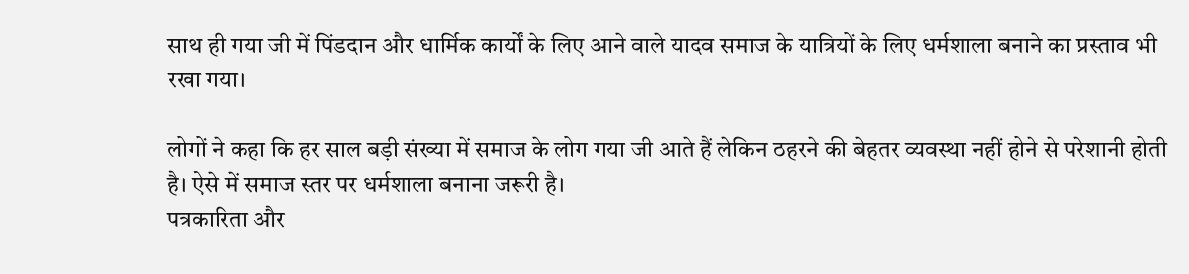साथ ही गया जी में पिंडदान और धार्मिक कार्यों के लिए आने वाले यादव समाज के यात्रियों के लिए धर्मशाला बनाने का प्रस्ताव भी रखा गया।

लोगों ने कहा कि हर साल बड़ी संख्या में समाज के लोग गया जी आते हैं लेकिन ठहरने की बेहतर व्यवस्था नहीं होने से परेशानी होती है। ऐसे में समाज स्तर पर धर्मशाला बनाना जरूरी है।
पत्रकारिता और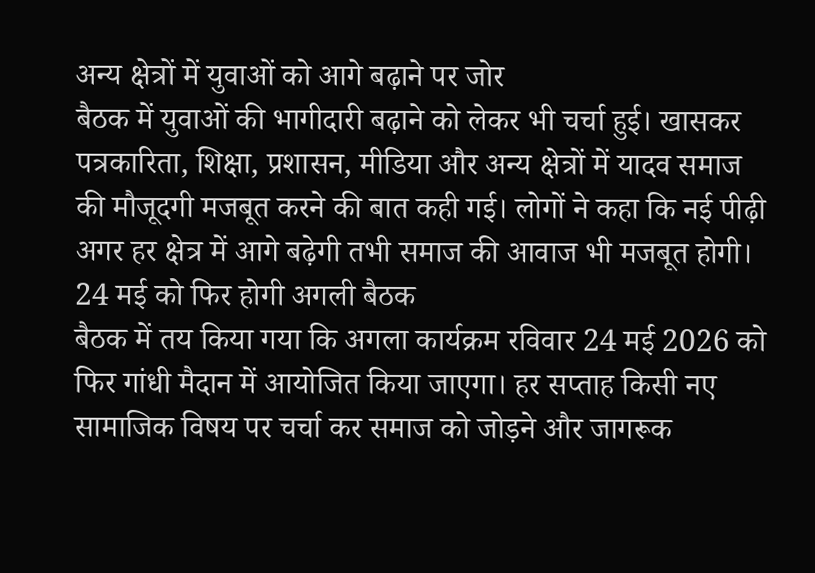अन्य क्षेत्रों में युवाओं को आगे बढ़ाने पर जोर
बैठक में युवाओं की भागीदारी बढ़ाने को लेकर भी चर्चा हुई। खासकर पत्रकारिता, शिक्षा, प्रशासन, मीडिया और अन्य क्षेत्रों में यादव समाज की मौजूदगी मजबूत करने की बात कही गई। लोगों ने कहा कि नई पीढ़ी अगर हर क्षेत्र में आगे बढ़ेगी तभी समाज की आवाज भी मजबूत होगी।
24 मई को फिर होगी अगली बैठक
बैठक में तय किया गया कि अगला कार्यक्रम रविवार 24 मई 2026 को फिर गांधी मैदान में आयोजित किया जाएगा। हर सप्ताह किसी नए सामाजिक विषय पर चर्चा कर समाज को जोड़ने और जागरूक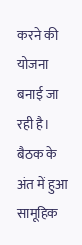करने की योजना बनाई जा रही है।
बैठक के अंत में हुआ सामूहिक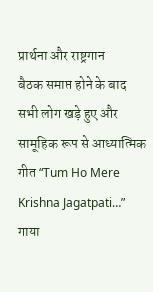प्रार्थना और राष्ट्रगान
बैठक समाप्त होने के बाद सभी लोग खड़े हुए और सामूहिक रूप से आध्यात्मिक गीत “Tum Ho Mere Krishna Jagatpati…” गाया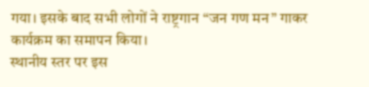गया। इसके बाद सभी लोगों ने राष्ट्रगान “जन गण मन” गाकर कार्यक्रम का समापन किया।
स्थानीय स्तर पर इस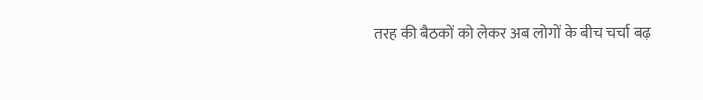तरह की बैठकों को लेकर अब लोगों के बीच चर्चा बढ़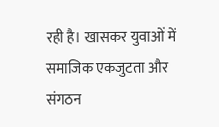रही है। खासकर युवाओं में समाजिक एकजुटता और संगठन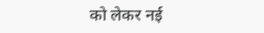को लेकर नई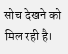सोच देखने को मिल रही है।